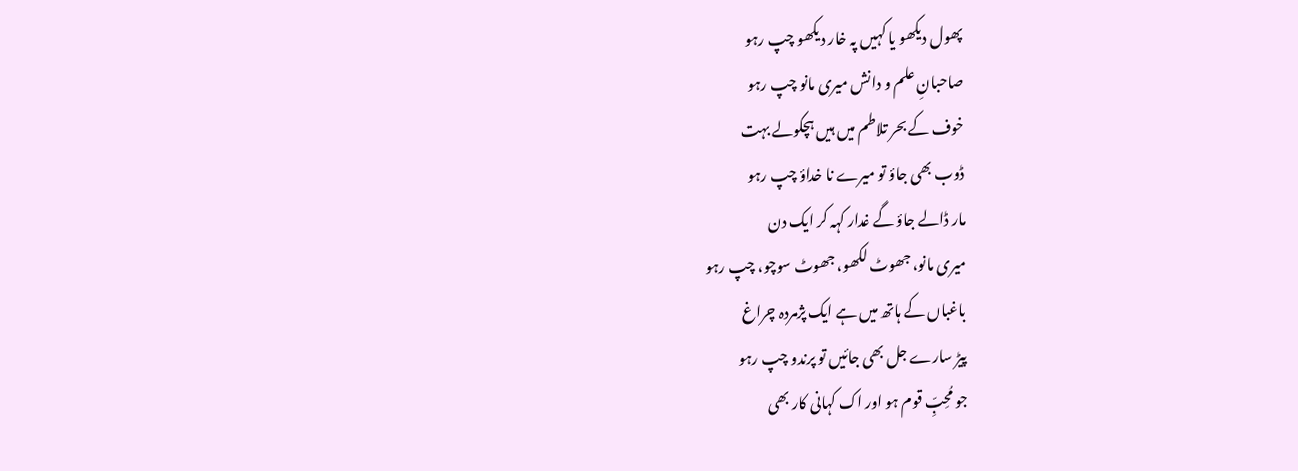پھول دیکھو یا کہیں پہ خار دیکھو چپ رہو
صاحبانِ علم و دانش میری مانو چپ رہو
خوف کے بحر تلاطم میں ہیں ہچکولے بہت
ڈوب بھی جاؤ تو میرے نا خداؤ چپ رہو
مار ڈالے جاؤ گے غدار کہہ کر ایک دن
میری مانو، جھوٹ لکھو، جھوٹ سوچو، چپ رہو
باغباں کے ہاتھ میں ہے ایک پژمردہ چراغ
پیڑ سارے جل بھی جائیں تو پرندو چپ رہو
جو مُحِبِّ قوم ہو اور اک کہانی کار بھی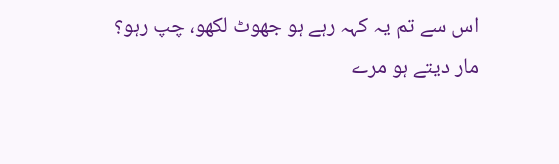اس سے تم یہ کہہ رہے ہو جھوٹ لکھو، چپ رہو؟
مار دیتے ہو مرے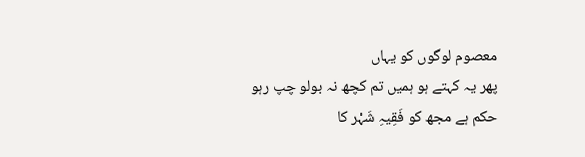معصوم لوگوں کو یہاں
پھر یہ کہتے ہو ہمیں تم کچھ نہ بولو چپ رہو
حکم ہے مجھ کو فَقِیہِ شَہْر کا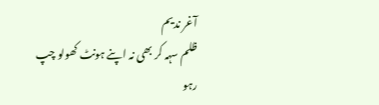آغر ندیم
ظلم سہہ کر بھی نہ اپنے ہونٹ کھولو چپ رہو